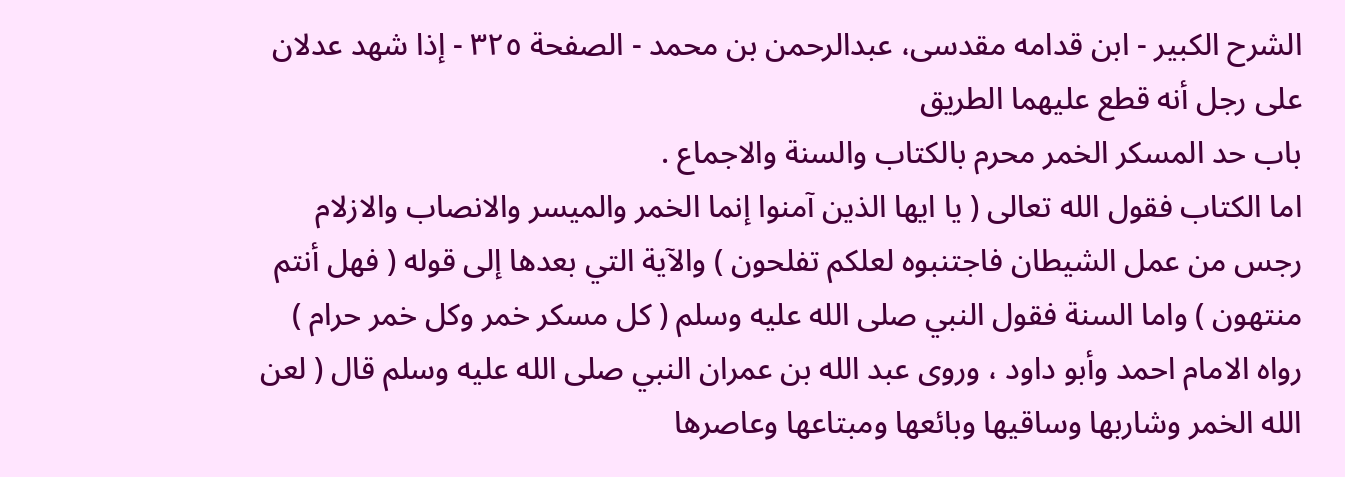الشرح الکبير - ابن قدامه مقدسی، عبدالرحمن بن محمد - الصفحة ٣٢٥ - إذا شهد عدلان على رجل أنه قطع عليهما الطريق
باب حد المسكر الخمر محرم بالكتاب والسنة والاجماع .
اما الكتاب فقول الله تعالى ( يا ايها الذين آمنوا إنما الخمر والميسر والانصاب والازلام رجس من عمل الشيطان فاجتنبوه لعلكم تفلحون ) والآية التي بعدها إلى قوله ( فهل أنتم منتهون ) واما السنة فقول النبي صلى الله عليه وسلم ( كل مسكر خمر وكل خمر حرام ) رواه الامام احمد وأبو داود ، وروى عبد الله بن عمران النبي صلى الله عليه وسلم قال ( لعن الله الخمر وشاربها وساقيها وبائعها ومبتاعها وعاصرها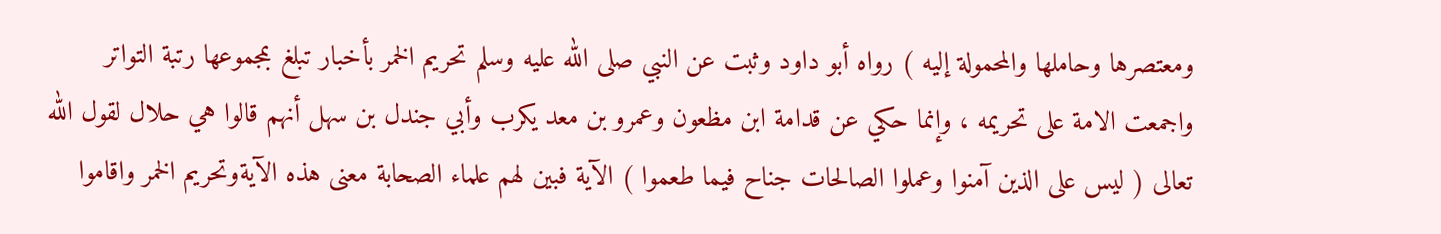ومعتصرها وحاملها والمحمولة إليه ) رواه أبو داود وثبت عن النبي صلى الله عليه وسلم تحريم الخمر بأخبار تبلغ بمجموعها رتبة التواتر واجمعت الامة على تحريمه ، وإنما حكي عن قدامة ابن مظعون وعمرو بن معد يكرب وأبي جندل بن سهل أنهم قالوا هي حلال لقول الله تعالى ( ليس على الذين آمنوا وعملوا الصالحات جناح فيما طعموا ) الآية فبين لهم علماء الصحابة معنى هذه الآيةوتحريم الخمر واقاموا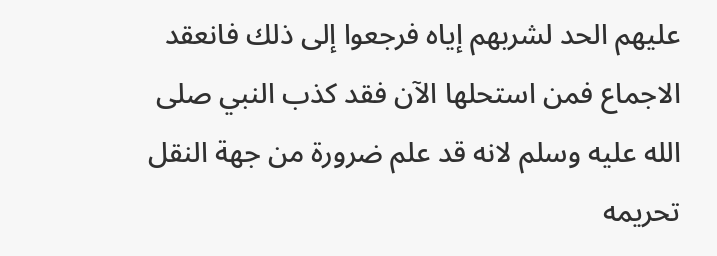عليهم الحد لشربهم إياه فرجعوا إلى ذلك فانعقد الاجماع فمن استحلها الآن فقد كذب النبي صلى الله عليه وسلم لانه قد علم ضرورة من جهة النقل تحريمه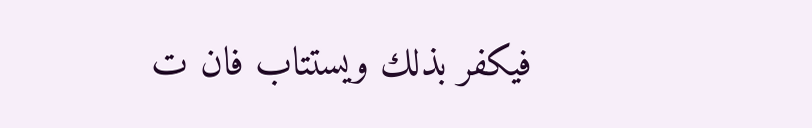فيكفر بذلك ويستتاب فان ت